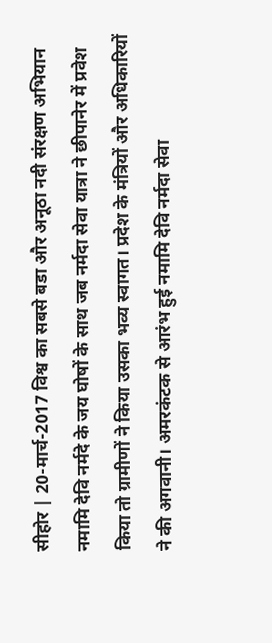सीहोर | 20-मार्च-2017 विश्व का सबसे बडा और अनूठा नदी संरक्षण अभियान नमामि देवि नर्मदे के जय घोषों के साथ जब नर्मदा सेवा यात्रा ने छीपानेर में प्रवेश किया तो ग्रामीणों ने किया उसका भव्य स्वागत। प्रदेश के मंत्रियों और अधिकारियों ने की अगवानी। अमरकंटक से आरंभ हुई नमामि देवि नर्मदा सेवा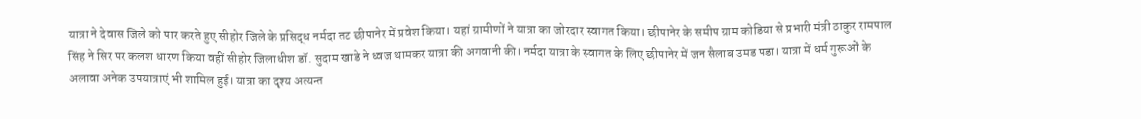यात्रा ने देवास जिले को पार करते हुए सीहोर जिले के प्रसिद्ध नर्मदा तट छीपानेर में प्रवेश किया। यहां ग्रामीणों ने यात्रा का जोरदार स्वागत किया। छीपानेर के समीप ग्राम कोडिया से प्रभारी मंत्री ठाकुर रामपाल सिंह ने सिर पर कलश धारण किया वहीं सीहोर जिलाधीश डॉ. सुदाम खाडे ने ध्वज थामकर यात्रा की अगवानी की। नर्मदा यात्रा के स्वागत के लिए छीपानेर में जन सैलाब उमड पडा। यात्रा में धर्म गुरूओं के अलावा अनेक उपयात्राएं भी शामिल हुई। यात्रा का दृश्य अत्यन्त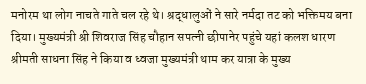मनोरम था लोग नाचते गाते चल रहे थे। श्रद्धालुओं ने सारे नर्मदा तट को भक्तिमय बना दिया। मुख्यमंत्री श्री शिवराज सिंह चौहान सपत्नी छीपानेर पहुंचे यहां कलश धारण श्रीमती साधना सिंह ने किया व ध्वजा मुख्यमंत्री थाम कर यात्रा के मुख्य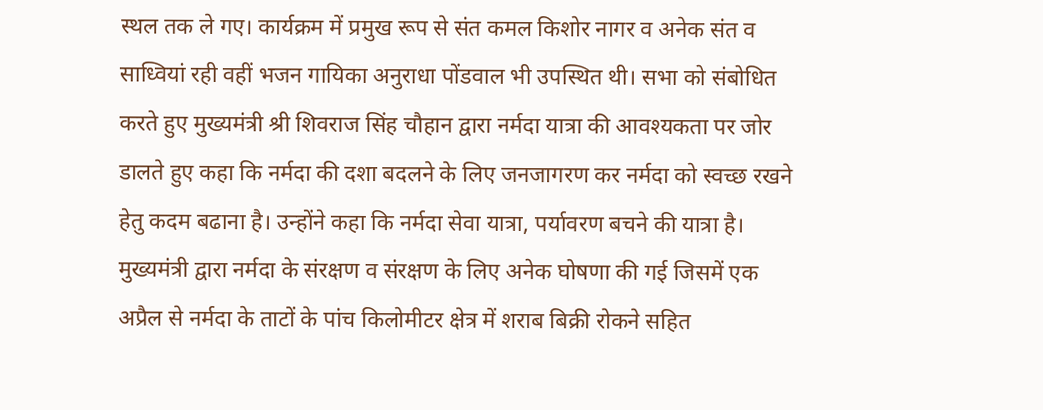स्थल तक ले गए। कार्यक्रम में प्रमुख रूप से संत कमल किशोर नागर व अनेक संत व साध्वियां रही वहीं भजन गायिका अनुराधा पोंडवाल भी उपस्थित थी। सभा को संबोधित करते हुए मुख्यमंत्री श्री शिवराज सिंह चौहान द्वारा नर्मदा यात्रा की आवश्यकता पर जोर डालते हुए कहा कि नर्मदा की दशा बदलने के लिए जनजागरण कर नर्मदा को स्वच्छ रखने हेतु कदम बढाना है। उन्होंने कहा कि नर्मदा सेवा यात्रा, पर्यावरण बचने की यात्रा है। मुख्यमंत्री द्वारा नर्मदा के संरक्षण व संरक्षण के लिए अनेक घोषणा की गई जिसमें एक अप्रैल से नर्मदा के ताटों के पांच किलोमीटर क्षेत्र में शराब बिक्री रोकने सहित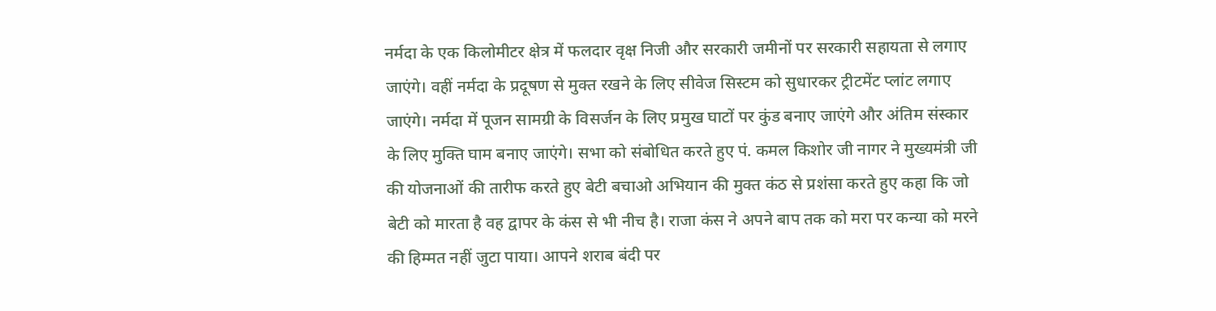नर्मदा के एक किलोमीटर क्षेत्र में फलदार वृक्ष निजी और सरकारी जमीनों पर सरकारी सहायता से लगाए जाएंगे। वहीं नर्मदा के प्रदूषण से मुक्त रखने के लिए सीवेज सिस्टम को सुधारकर ट्रीटमेंट प्लांट लगाए जाएंगे। नर्मदा में पूजन सामग्री के विसर्जन के लिए प्रमुख घाटों पर कुंड बनाए जाएंगे और अंतिम संस्कार के लिए मुक्ति घाम बनाए जाएंगे। सभा को संबोधित करते हुए पं. कमल किशोर जी नागर ने मुख्यमंत्री जी की योजनाओं की तारीफ करते हुए बेटी बचाओ अभियान की मुक्त कंठ से प्रशंसा करते हुए कहा कि जो बेटी को मारता है वह द्वापर के कंस से भी नीच है। राजा कंस ने अपने बाप तक को मरा पर कन्या को मरने की हिम्मत नहीं जुटा पाया। आपने शराब बंदी पर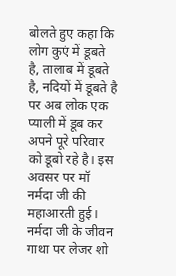बोलते हुए कहा कि लोग कुएं में डूबते है, तालाब में डूबते है, नदियों में डूबते है पर अब लोक एक प्याली में डूब कर अपने पूरे परिवार को डूबो रहे है। इस अवसर पर मॉ नर्मदा जी की महाआरती हुई। नर्मदा जी के जीवन गाथा पर लेजर शो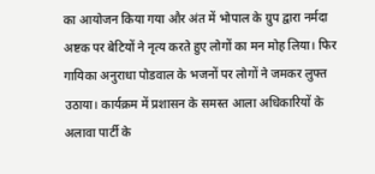का आयोजन किया गया और अंत में भोपाल के ग्रुप द्वारा नर्मदा अष्टक पर बेटियों ने नृत्य करते हुए लोगों का मन मोह लिया। फिर गायिका अनुराधा पोडवाल के भजनों पर लोगों ने जमकर लुफ्त उठाया। कार्यक्रम में प्रशासन के समस्त आला अधिकारियों के अलावा पार्टी के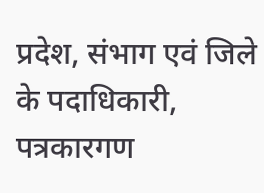प्रदेश, संभाग एवं जिले के पदाधिकारी, पत्रकारगण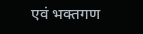एवं भक्तगण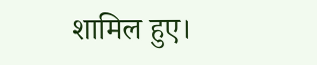शामिल हुए।